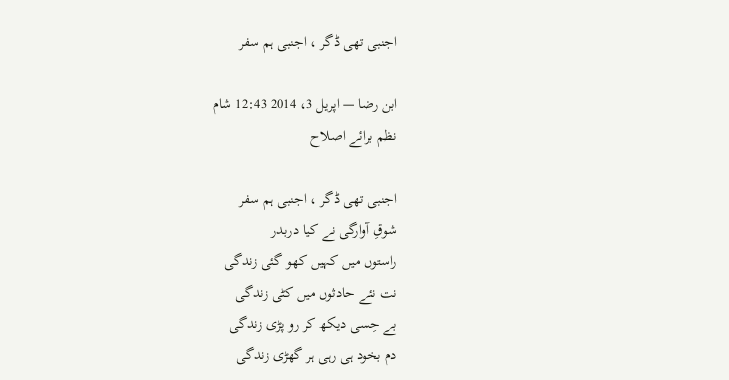اجنبی تھی ڈگر ، اجنبی ہم سفر

ابن رضا — اپریل 3، 2014 12:43 شام
نظم برائے اصلاح

اجنبی تھی ڈگر ، اجنبی ہم سفر
شوقِ آوارگی نے کیا دربدر
راستوں میں کہیں کھو گئی زندگی
نت نئے حادثوں میں کٹی زندگی
بے حِسی دیکھ کر رو پڑی زندگی
دم بخود ہی رہی ہر گھڑی زندگی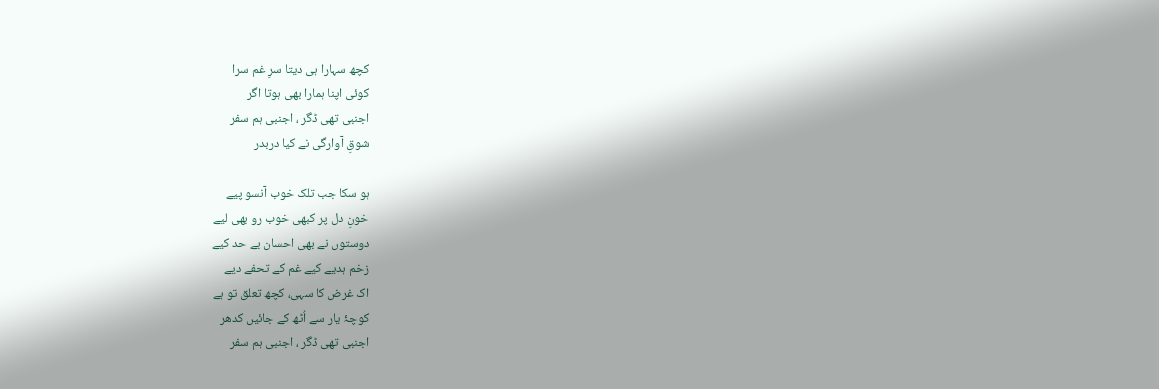کچھ سہارا ہی دیتا سرِ غم سرا
کوئی اپنا ہمارا بھی ہوتا اگر
اجنبی تھی ڈگر ، اجنبی ہم سفر
شوقِ آوارگی نے کیا دربدر

ہو سکا جب تلک خوب آنسو پیے
خونِ دل پر کبھی خوب رو بھی لیے
دوستوں نے بھی احسان بے حد کیے
زخم ہدیے کیے غم کے تحفے دیے
اک غرض کا سہی، کچھ تعلق تو ہے
کوچۂ یار سے اُٹھ کے جائیں کدھر
اجنبی تھی ڈگر ، اجنبی ہم سفر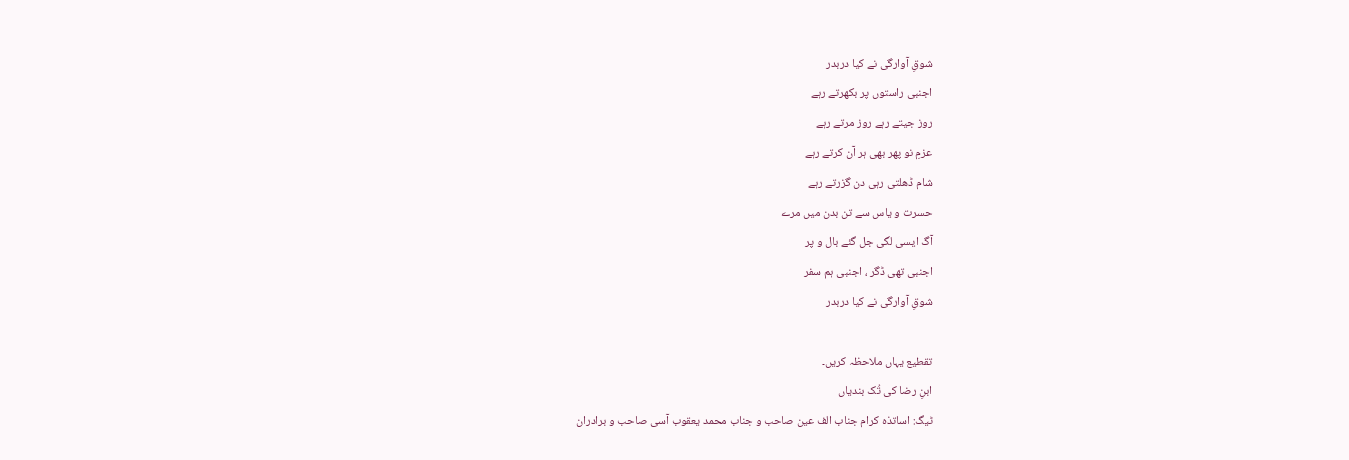شوقِ آوارگی نے کیا دربدر
اجنبی راستوں پر بکھرتے رہے
روز جیتے رہے روز مرتے رہے
عزمِ نو پھر بھی ہر آن کرتے رہے
شام ڈھلتی رہی دن گزرتے رہے
حسرت و یاس سے تن بدن میں مرے
آگ ایسی لگی جل گئے بال و پر
اجنبی تھی ڈگر ، اجنبی ہم سفر
شوقِ آوارگی نے کیا دربدر

تقطیع یہاں ملاحظہ کریں۔
ابنِ رضا کی تُک بندیاں
ٹیگ: اساتذہ کرام جناب الف عین صاحب و جناب محمد یعقوب آسی صاحب و برادران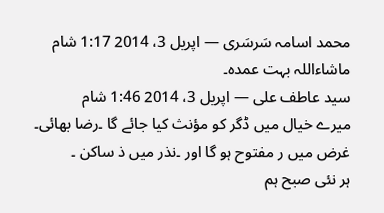محمد اسامہ سَرسَری — اپریل 3، 2014 1:17 شام
ماشاءاللہ بہت عمدہ۔
سید عاطف علی — اپریل 3، 2014 1:46 شام
میرے خیال میں ڈگر کو مؤنث کیا جائے گا ۔رضا بھائی۔
غرض میں ر مفتوح ہو گا اور ۔نذر میں ذ ساکن ۔
ہر نئی صبح ہم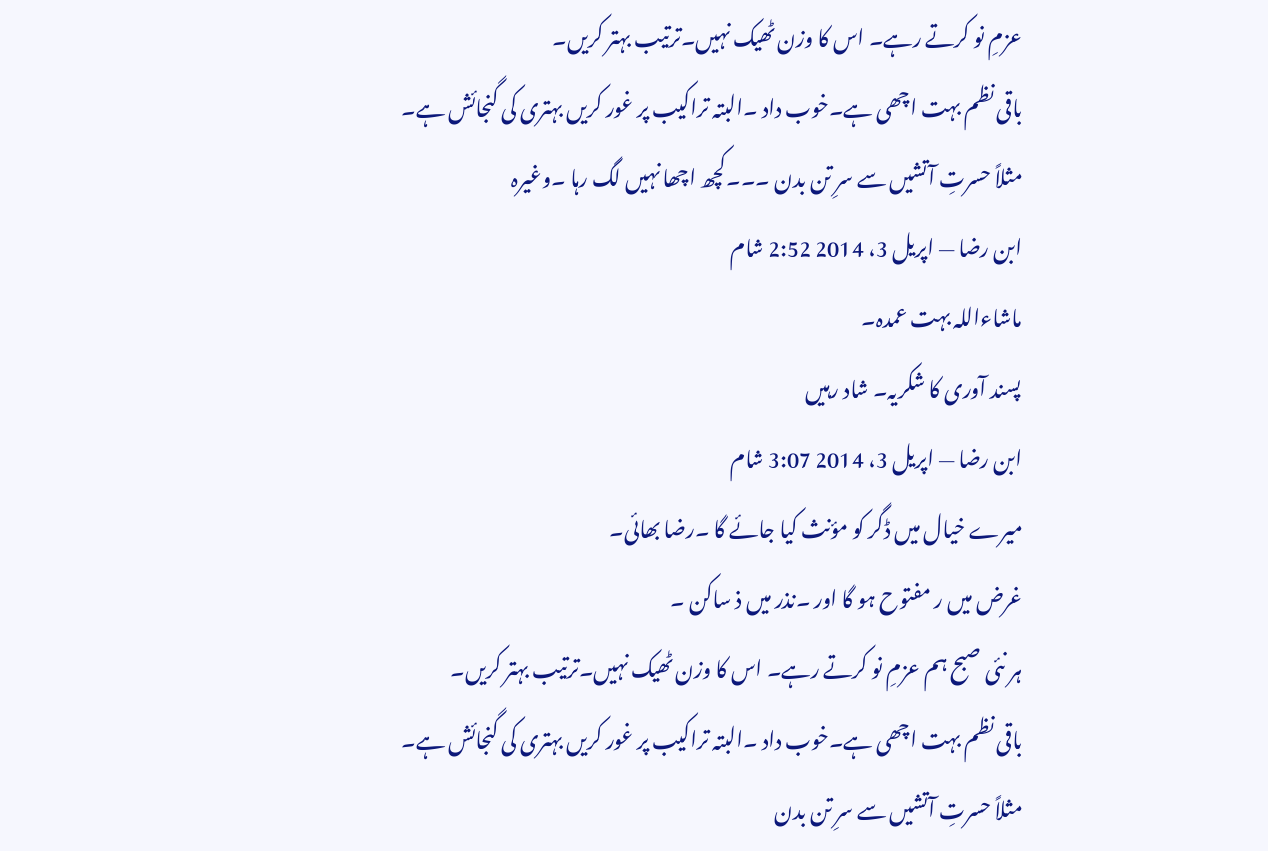عزمِ نو کرتے رہے۔ اس کا وزن ٹھیک نہیں۔ترتیب بہتر کریں۔
باقی نظم بہت اچھی ہے۔خوب داد ۔البتہ تراکیب پر غور کریں بہتری کی گنجائش ہے۔
مثلاً حسرتِ آتشیں سے سرِ تن بدن ۔۔۔کچھ اچھا نہیں لگ رہا ۔وغیرہ
ابن رضا — اپریل 3، 2014 2:52 شام
ماشاءاللہ بہت عمدہ۔
پسند آوری کا شکریہ۔ شاد رہیں
ابن رضا — اپریل 3، 2014 3:07 شام
میرے خیال میں ڈگر کو مؤنث کیا جائے گا ۔رضا بھائی۔
غرض میں ر مفتوح ہو گا اور ۔نذر میں ذ ساکن ۔
ہر نئی صبح ہم عزمِ نو کرتے رہے۔ اس کا وزن ٹھیک نہیں۔ترتیب بہتر کریں۔
باقی نظم بہت اچھی ہے۔خوب داد ۔البتہ تراکیب پر غور کریں بہتری کی گنجائش ہے۔
مثلاً حسرتِ آتشیں سے سرِ تن بدن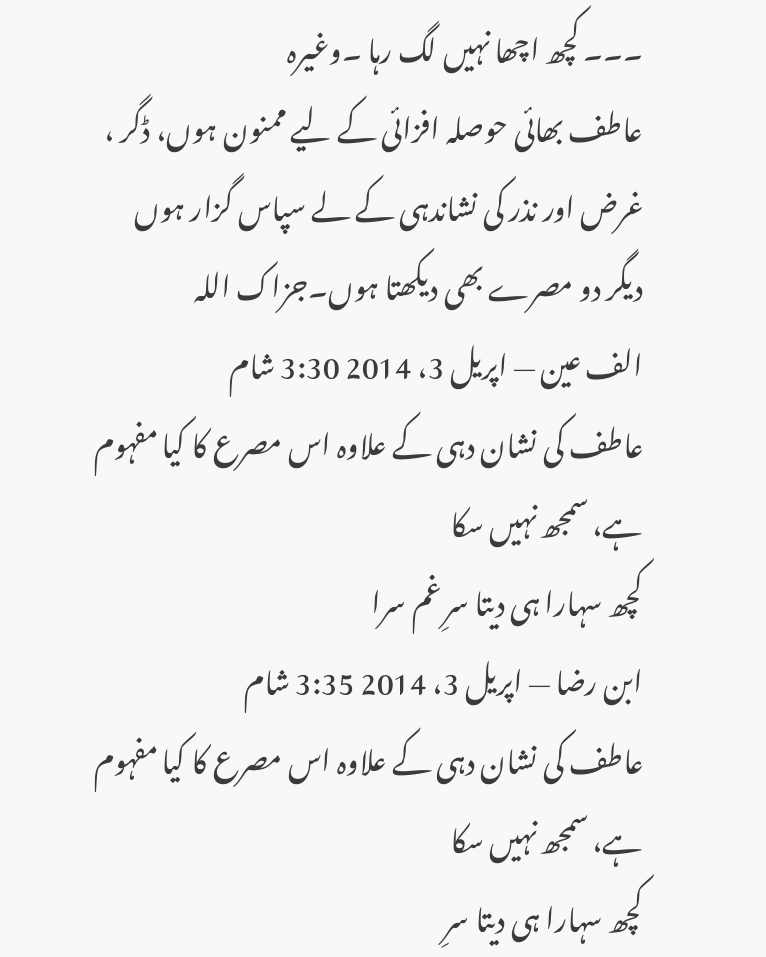۔۔۔ کچھ اچھا نہیں لگ رہا ۔وغیرہ
عاطف بھائی حوصلہ افزائی کے لیے ممنون ہوں، ڈگر ، غرض اور نذر کی نشاندہی کے لے سپاس گزار ہوں
دیگر دو مصرے بھی دیکھتا ہوں۔جزاک اللہ
الف عین — اپریل 3، 2014 3:30 شام
عاطف کی نشان دہی کے علاوہ اس مصرع کا کیا مفہوم ہے، سمجھ نہیں سکا
کچھ سہارا ہی دیتا سرِ غم سرا
ابن رضا — اپریل 3، 2014 3:35 شام
عاطف کی نشان دہی کے علاوہ اس مصرع کا کیا مفہوم ہے، سمجھ نہیں سکا
کچھ سہارا ہی دیتا سرِ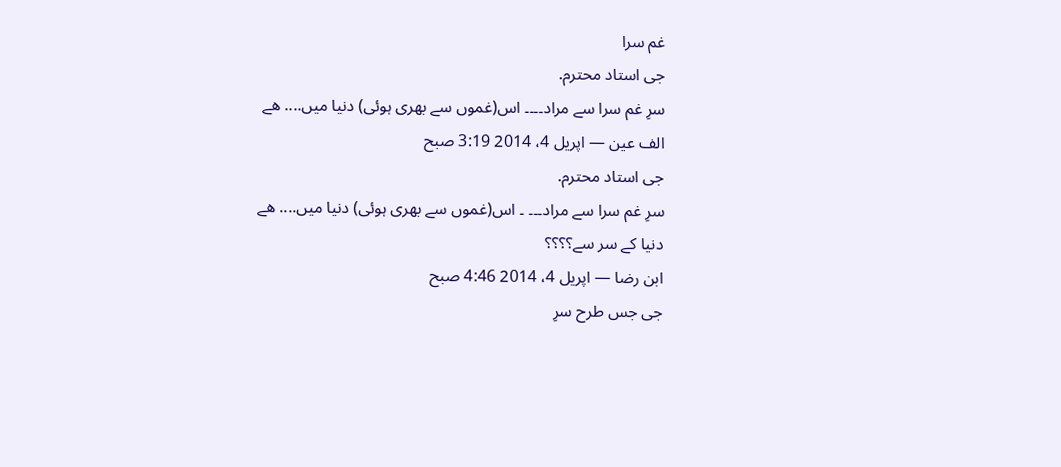غم سرا
جی استاد محترم.
سرِ غم سرا سے مراد۔۔۔۔ اس(غموں سے بھری ہوئی) دنیا میں.... هے
الف عین — اپریل 4، 2014 3:19 صبح
جی استاد محترم.
سرِ غم سرا سے مراد۔۔۔ ۔ اس(غموں سے بھری ہوئی) دنیا میں.... هے
دنیا کے سر سے؟؟؟؟
ابن رضا — اپریل 4، 2014 4:46 صبح
جی جس طرح سرِ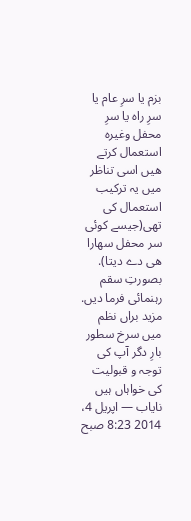بزم یا سرِ عام یا سرِ راه یا سرِ محفل وغیره استعمال کرتے هیں اسی تناظر میں یہ ترکیب استعمال کی تھی(جیسے کوئی سر محفل سهارا هی دے دیتا). بصورتِ سقم رہنمائی فرما دیں. مزید براں نظم میں سرخ سطور بارِ دگر آپ کی توجہ و قبولیت کی خواہاں ہیں
نایاب — اپریل 4، 2014 8:23 صبح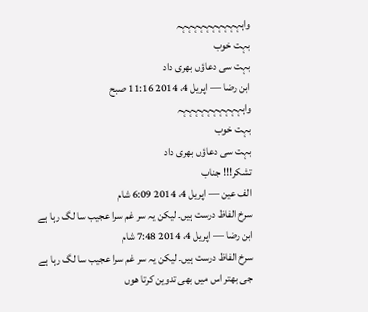واہہہہہہہہہہہہ
بہت خوب
بہت سی دعاؤں بھری داد
ابن رضا — اپریل 4، 2014 11:16 صبح
واہہہہہہہہہہہہ
بہت خوب
بہت سی دعاؤں بھری داد
تشکر!!! جناب
الف عین — اپریل 4، 2014 6:09 شام
سرخ الفاظ درست ہیں۔ لیکن یہ سر غم سرا عجیب سا لگ رہا ہے
ابن رضا — اپریل 4، 2014 7:48 شام
سرخ الفاظ درست ہیں۔ لیکن یہ سر غم سرا عجیب سا لگ رہا ہے
جی بهتر اس میں بھی تدوین کرتا هوں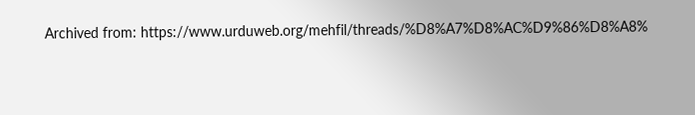Archived from: https://www.urduweb.org/mehfil/threads/%D8%A7%D8%AC%D9%86%D8%A8%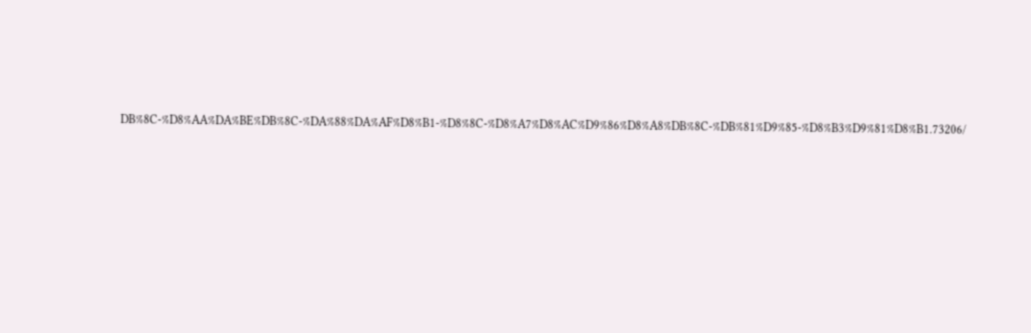DB%8C-%D8%AA%DA%BE%DB%8C-%DA%88%DA%AF%D8%B1-%D8%8C-%D8%A7%D8%AC%D9%86%D8%A8%DB%8C-%DB%81%D9%85-%D8%B3%D9%81%D8%B1.73206/